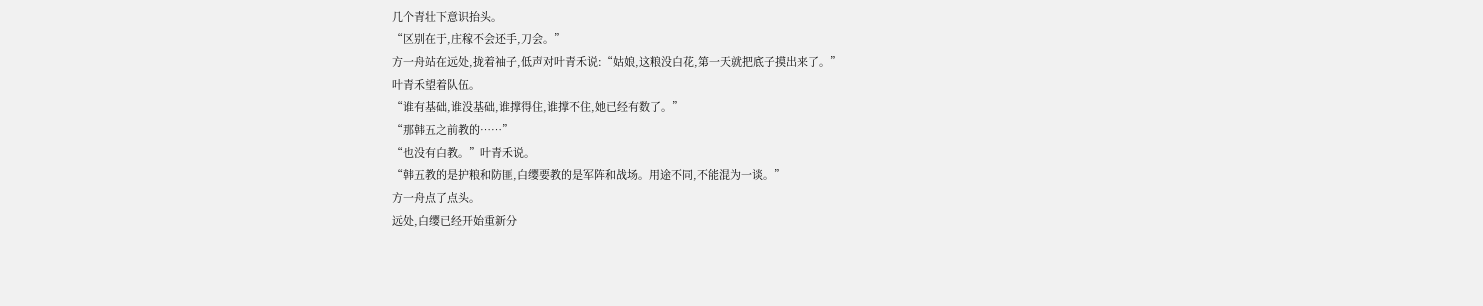几个青壮下意识抬头。
“区别在于,庄稼不会还手,刀会。”
方一舟站在远处,拢着袖子,低声对叶青禾说:“姑娘,这粮没白花,第一天就把底子摸出来了。”
叶青禾望着队伍。
“谁有基础,谁没基础,谁撑得住,谁撑不住,她已经有数了。”
“那韩五之前教的……”
“也没有白教。”叶青禾说。
“韩五教的是护粮和防匪,白缨要教的是军阵和战场。用途不同,不能混为一谈。”
方一舟点了点头。
远处,白缨已经开始重新分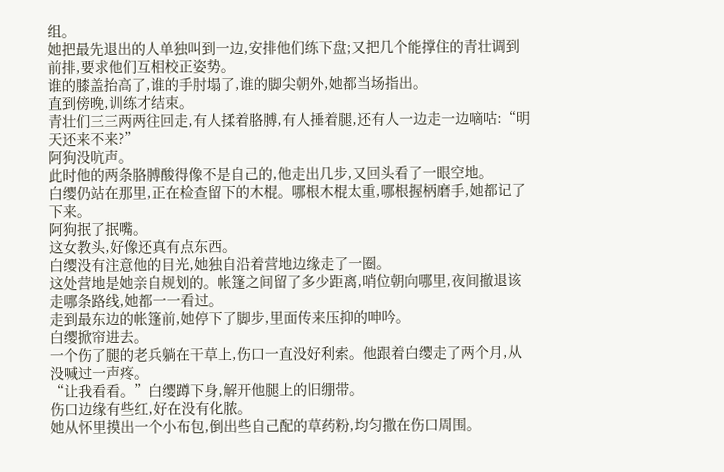组。
她把最先退出的人单独叫到一边,安排他们练下盘;又把几个能撑住的青壮调到前排,要求他们互相校正姿势。
谁的膝盖抬高了,谁的手肘塌了,谁的脚尖朝外,她都当场指出。
直到傍晚,训练才结束。
青壮们三三两两往回走,有人揉着胳膊,有人捶着腿,还有人一边走一边嘀咕:“明天还来不来?”
阿狗没吭声。
此时他的两条胳膊酸得像不是自己的,他走出几步,又回头看了一眼空地。
白缨仍站在那里,正在检查留下的木棍。哪根木棍太重,哪根握柄磨手,她都记了下来。
阿狗抿了抿嘴。
这女教头,好像还真有点东西。
白缨没有注意他的目光,她独自沿着营地边缘走了一圈。
这处营地是她亲自规划的。帐篷之间留了多少距离,哨位朝向哪里,夜间撤退该走哪条路线,她都一一看过。
走到最东边的帐篷前,她停下了脚步,里面传来压抑的呻吟。
白缨掀帘进去。
一个伤了腿的老兵躺在干草上,伤口一直没好利索。他跟着白缨走了两个月,从没喊过一声疼。
“让我看看。”白缨蹲下身,解开他腿上的旧绷带。
伤口边缘有些红,好在没有化脓。
她从怀里摸出一个小布包,倒出些自己配的草药粉,均匀撒在伤口周围。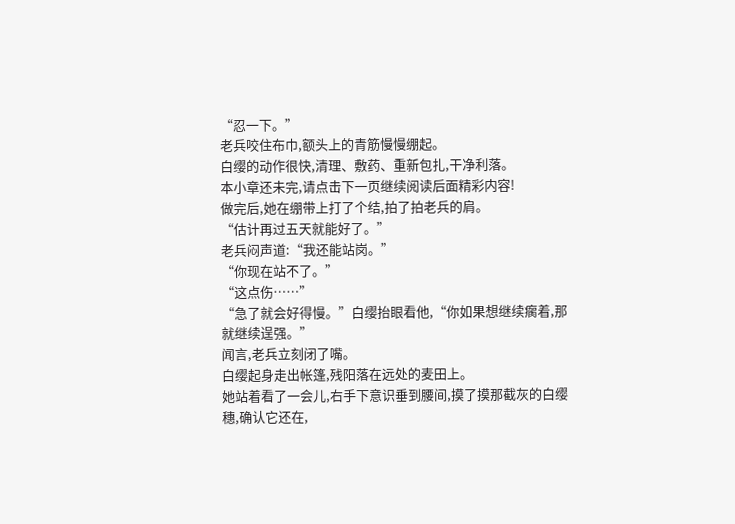“忍一下。”
老兵咬住布巾,额头上的青筋慢慢绷起。
白缨的动作很快,清理、敷药、重新包扎,干净利落。
本小章还未完,请点击下一页继续阅读后面精彩内容!
做完后,她在绷带上打了个结,拍了拍老兵的肩。
“估计再过五天就能好了。”
老兵闷声道:“我还能站岗。”
“你现在站不了。”
“这点伤……”
“急了就会好得慢。”白缨抬眼看他,“你如果想继续瘸着,那就继续逞强。”
闻言,老兵立刻闭了嘴。
白缨起身走出帐篷,残阳落在远处的麦田上。
她站着看了一会儿,右手下意识垂到腰间,摸了摸那截灰的白缨穗,确认它还在,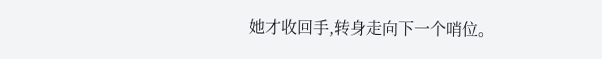她才收回手,转身走向下一个哨位。